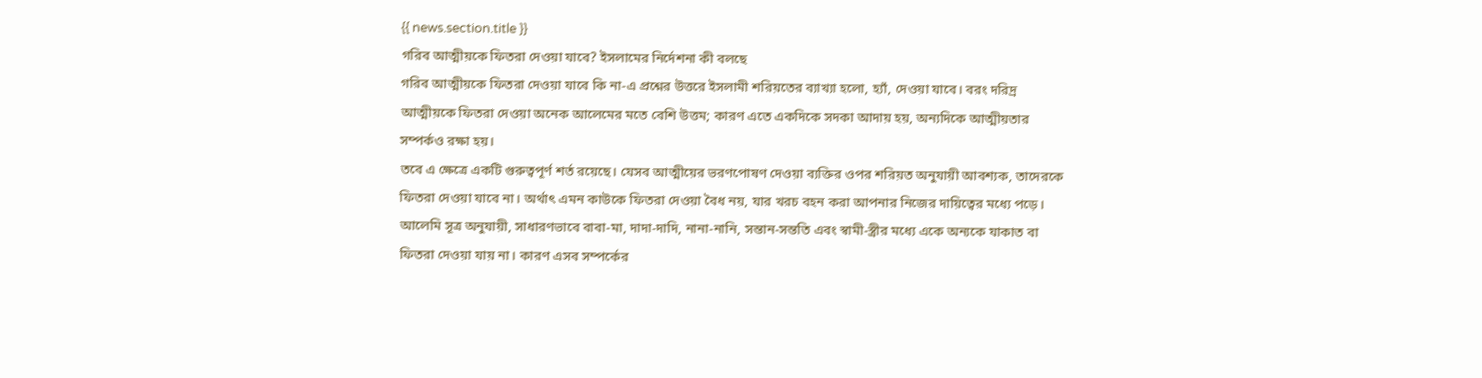{{ news.section.title }}
গরিব আত্মীয়কে ফিতরা দেওয়া যাবে? ইসলামের নির্দেশনা কী বলছে
গরিব আত্মীয়কে ফিতরা দেওয়া যাবে কি না-এ প্রশ্নের উত্তরে ইসলামী শরিয়তের ব্যাখ্যা হলো, হ্যাঁ, দেওয়া যাবে। বরং দরিদ্র আত্মীয়কে ফিতরা দেওয়া অনেক আলেমের মতে বেশি উত্তম; কারণ এতে একদিকে সদকা আদায় হয়, অন্যদিকে আত্মীয়তার সম্পর্কও রক্ষা হয়।
তবে এ ক্ষেত্রে একটি গুরুত্বপূর্ণ শর্ত রয়েছে। যেসব আত্মীয়ের ভরণপোষণ দেওয়া ব্যক্তির ওপর শরিয়ত অনুযায়ী আবশ্যক, তাদেরকে ফিতরা দেওয়া যাবে না। অর্থাৎ এমন কাউকে ফিতরা দেওয়া বৈধ নয়, যার খরচ বহন করা আপনার নিজের দায়িত্বের মধ্যে পড়ে।
আলেমি সূত্র অনুযায়ী, সাধারণভাবে বাবা-মা, দাদা-দাদি, নানা-নানি, সন্তান-সন্ততি এবং স্বামী-স্ত্রীর মধ্যে একে অন্যকে যাকাত বা ফিতরা দেওয়া যায় না। কারণ এসব সম্পর্কের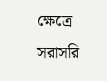ক্ষেত্রে সরাসরি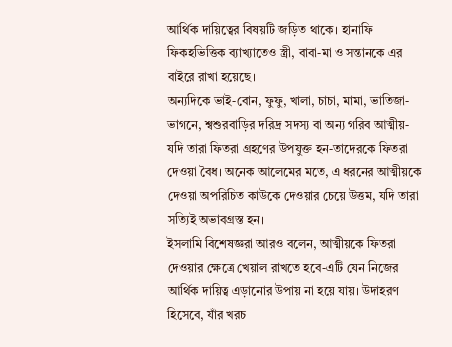আর্থিক দায়িত্বের বিষয়টি জড়িত থাকে। হানাফি ফিকহভিত্তিক ব্যাখ্যাতেও স্ত্রী, বাবা-মা ও সন্তানকে এর বাইরে রাখা হয়েছে।
অন্যদিকে ভাই-বোন, ফুফু, খালা, চাচা, মামা, ভাতিজা-ভাগনে, শ্বশুরবাড়ির দরিদ্র সদস্য বা অন্য গরিব আত্মীয়-যদি তারা ফিতরা গ্রহণের উপযুক্ত হন-তাদেরকে ফিতরা দেওয়া বৈধ। অনেক আলেমের মতে, এ ধরনের আত্মীয়কে দেওয়া অপরিচিত কাউকে দেওয়ার চেয়ে উত্তম, যদি তারা সত্যিই অভাবগ্রস্ত হন।
ইসলামি বিশেষজ্ঞরা আরও বলেন, আত্মীয়কে ফিতরা দেওয়ার ক্ষেত্রে খেয়াল রাখতে হবে-এটি যেন নিজের আর্থিক দায়িত্ব এড়ানোর উপায় না হয়ে যায়। উদাহরণ হিসেবে, যাঁর খরচ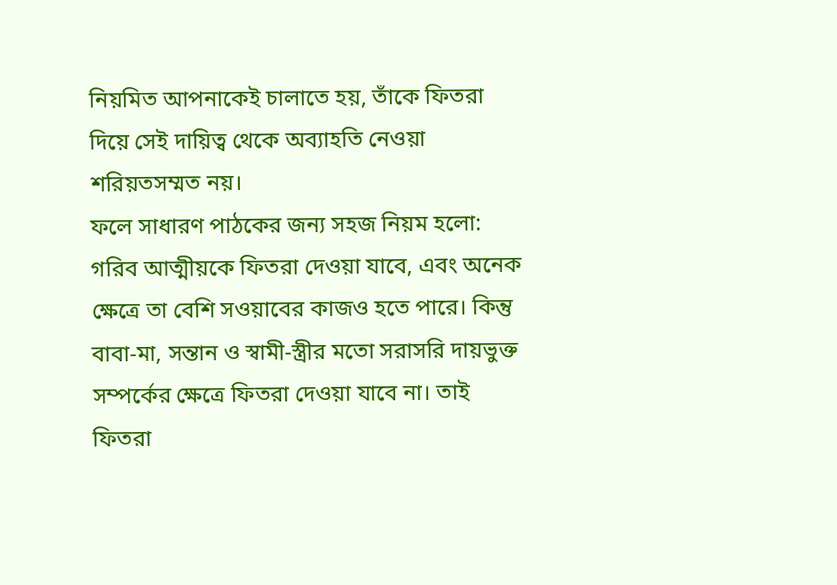নিয়মিত আপনাকেই চালাতে হয়, তাঁকে ফিতরা দিয়ে সেই দায়িত্ব থেকে অব্যাহতি নেওয়া শরিয়তসম্মত নয়।
ফলে সাধারণ পাঠকের জন্য সহজ নিয়ম হলো: গরিব আত্মীয়কে ফিতরা দেওয়া যাবে, এবং অনেক ক্ষেত্রে তা বেশি সওয়াবের কাজও হতে পারে। কিন্তু বাবা-মা, সন্তান ও স্বামী-স্ত্রীর মতো সরাসরি দায়ভুক্ত সম্পর্কের ক্ষেত্রে ফিতরা দেওয়া যাবে না। তাই ফিতরা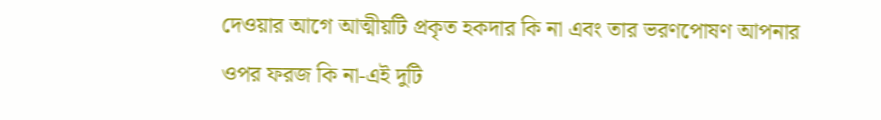দেওয়ার আগে আত্মীয়টি প্রকৃত হকদার কি না এবং তার ভরণপোষণ আপনার ওপর ফরজ কি না-এই দুটি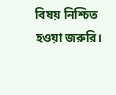বিষয় নিশ্চিত হওয়া জরুরি।